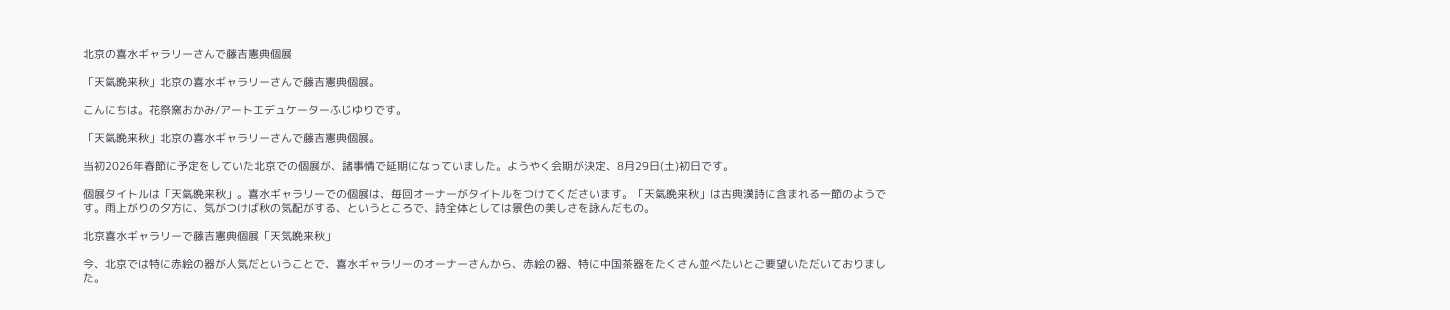北京の喜水ギャラリーさんで藤吉憲典個展

「天氣晩来秋」北京の喜水ギャラリーさんで藤吉憲典個展。

こんにちは。花祭窯おかみ/アートエデュケーターふじゆりです。

「天氣晩来秋」北京の喜水ギャラリーさんで藤吉憲典個展。

当初2026年春節に予定をしていた北京での個展が、諸事情で延期になっていました。ようやく会期が決定、8月29日(土)初日です。

個展タイトルは「天氣晩来秋」。喜水ギャラリーでの個展は、毎回オーナーがタイトルをつけてくださいます。「天氣晩来秋」は古典漢詩に含まれる一節のようです。雨上がりの夕方に、気がつけば秋の気配がする、というところで、詩全体としては景色の美しさを詠んだもの。

北京喜水ギャラリーで藤吉憲典個展「天気晩来秋」

今、北京では特に赤絵の器が人気だということで、喜水ギャラリーのオーナーさんから、赤絵の器、特に中国茶器をたくさん並べたいとご要望いただいておりました。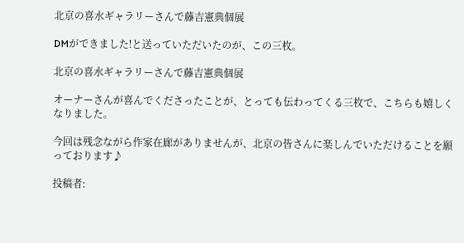北京の喜水ギャラリーさんで藤吉憲典個展

DMができました!と送っていただいたのが、この三枚。

北京の喜水ギャラリーさんで藤吉憲典個展

オーナーさんが喜んでくださったことが、とっても伝わってくる三枚で、こちらも嬉しくなりました。

今回は残念ながら作家在廊がありませんが、北京の皆さんに楽しんでいただけることを願っております♪

投稿者: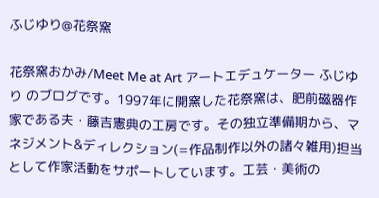ふじゆり@花祭窯

花祭窯おかみ/Meet Me at Art アートエデュケーター ふじゆり のブログです。1997年に開窯した花祭窯は、肥前磁器作家である夫・藤吉憲典の工房です。その独立準備期から、マネジメント&ディレクション(=作品制作以外の諸々雑用)担当として作家活動をサポートしています。工芸・美術の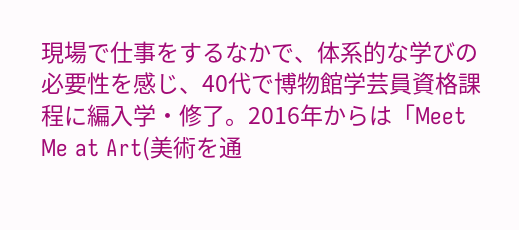現場で仕事をするなかで、体系的な学びの必要性を感じ、40代で博物館学芸員資格課程に編入学・修了。2016年からは「Meet Me at Art(美術を通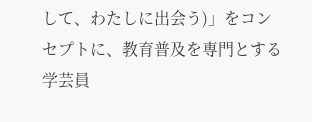して、わたしに出会う)」をコンセプトに、教育普及を専門とする学芸員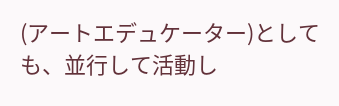(アートエデュケーター)としても、並行して活動し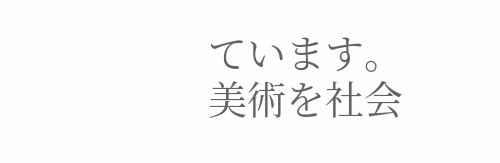ています。美術を社会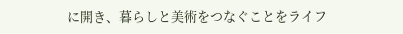に開き、暮らしと美術をつなぐことをライフ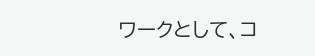ワークとして、コ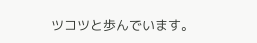ツコツと歩んでいます。